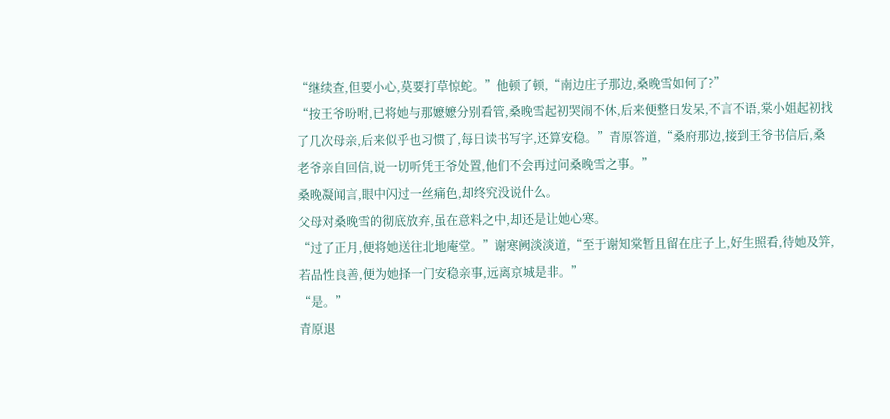“继续查,但要小心,莫要打草惊蛇。”他顿了顿,“南边庄子那边,桑晚雪如何了?”
“按王爷吩咐,已将她与那嬷嬷分别看管,桑晚雪起初哭闹不休,后来便整日发呆,不言不语,棠小姐起初找了几次母亲,后来似乎也习惯了,每日读书写字,还算安稳。”青原答道,“桑府那边,接到王爷书信后,桑老爷亲自回信,说一切听凭王爷处置,他们不会再过问桑晚雪之事。”
桑晚凝闻言,眼中闪过一丝痛色,却终究没说什么。
父母对桑晚雪的彻底放弃,虽在意料之中,却还是让她心寒。
“过了正月,便将她送往北地庵堂。”谢寒阙淡淡道,“至于谢知棠暂且留在庄子上,好生照看,待她及笄,若品性良善,便为她择一门安稳亲事,远离京城是非。”
“是。”
青原退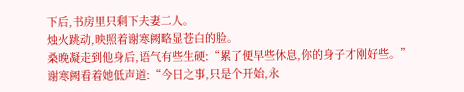下后,书房里只剩下夫妻二人。
烛火跳动,映照着谢寒阙略显苍白的脸。
桑晚凝走到他身后,语气有些生硬:“累了便早些休息,你的身子才刚好些。”
谢寒阙看着她低声道:“今日之事,只是个开始,永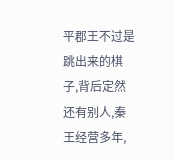平郡王不过是跳出来的棋子,背后定然还有别人,秦王经营多年,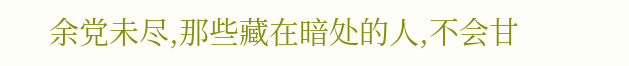余党未尽,那些藏在暗处的人,不会甘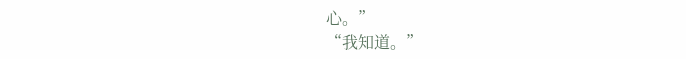心。”
“我知道。”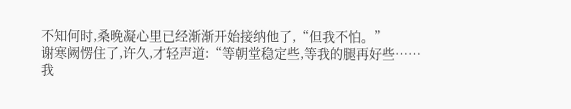不知何时,桑晚凝心里已经渐渐开始接纳他了,“但我不怕。”
谢寒阙愣住了,许久,才轻声道:“等朝堂稳定些,等我的腿再好些……我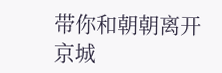带你和朝朝离开京城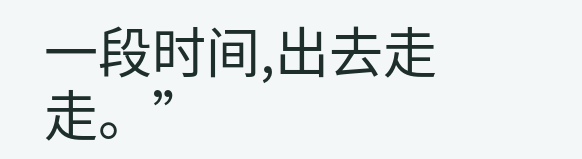一段时间,出去走走。”